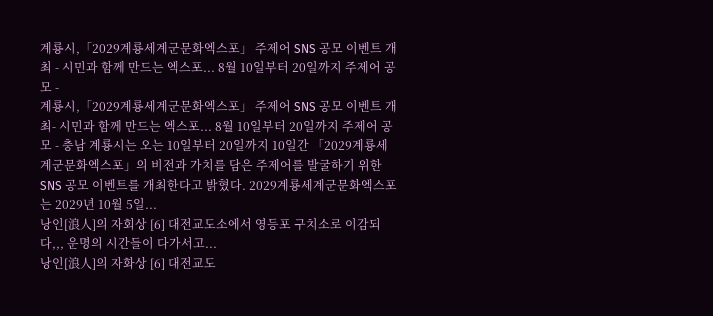계룡시,「2029계룡세계군문화엑스포」 주제어 SNS 공모 이벤트 개최 - 시민과 함께 만드는 엑스포... 8월 10일부터 20일까지 주제어 공모 -
계룡시,「2029계룡세계군문화엑스포」 주제어 SNS 공모 이벤트 개최- 시민과 함께 만드는 엑스포... 8월 10일부터 20일까지 주제어 공모 - 충남 계룡시는 오는 10일부터 20일까지 10일간 「2029계룡세계군문화엑스포」의 비전과 가치를 담은 주제어를 발굴하기 위한 SNS 공모 이벤트를 개최한다고 밝혔다. 2029계룡세계군문화엑스포는 2029년 10월 5일...
낭인[浪人]의 자회상 [6] 대전교도소에서 영등포 구치소로 이감되다,,, 운명의 시간들이 다가서고...
낭인[浪人]의 자화상 [6] 대전교도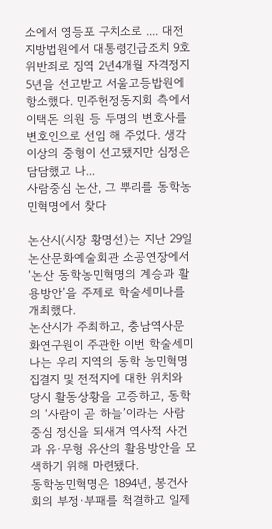소에서 영등포 구치소로 .... 대전지방법원에서 대통령긴급조치 9호 위반죄로 징역 2년4개월 자격정지 5년을 선고받고 서울고등밥원에 항소했다. 민주헌정동지회 측에서 이택돈 의원 등 두명의 변호사를 변호인으로 선임 해 주었다. 생각 이상의 중형이 선고됐지만 심정은 담담했고 나...
사람중심 논산, 그 뿌리를 동학농민혁명에서 찾다

논산시(시장 황명선)는 지난 29일 논산문화예술회관 소공연장에서 ‘논산 동학농민혁명의 계승과 활용방안’을 주제로 학술세미나를 개최했다.
논산시가 주최하고, 충남역사문화연구원이 주관한 이번 학술세미나는 우리 지역의 동학 농민혁명 집결지 및 전적지에 대한 위치와 당시 활동상황을 고증하고, 동학의 ‘사람이 곧 하늘’이라는 사람중심 정신을 되새겨 역사적 사건과 유·무형 유산의 활용방안을 모색하기 위해 마련됐다.
동학농민혁명은 1894년, 봉건사회의 부정·부패를 척결하고 일제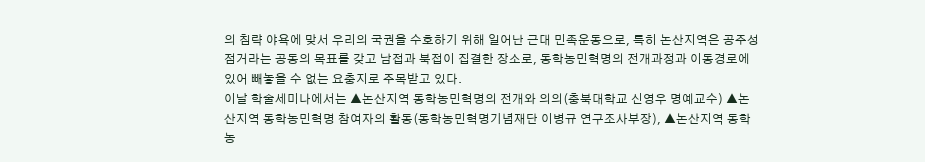의 침략 야욕에 맞서 우리의 국권을 수호하기 위해 일어난 근대 민족운동으로, 특히 논산지역은 공주성 점거라는 공동의 목표를 갖고 남접과 북접이 집결한 장소로, 동학농민혁명의 전개과정과 이동경로에 있어 빼놓을 수 없는 요충지로 주목받고 있다.
이날 학술세미나에서는 ▲논산지역 동학농민혁명의 전개와 의의(충북대학교 신영우 명예교수) ▲논산지역 동학농민혁명 참여자의 활동(동학농민혁명기념재단 이병규 연구조사부장), ▲논산지역 동학농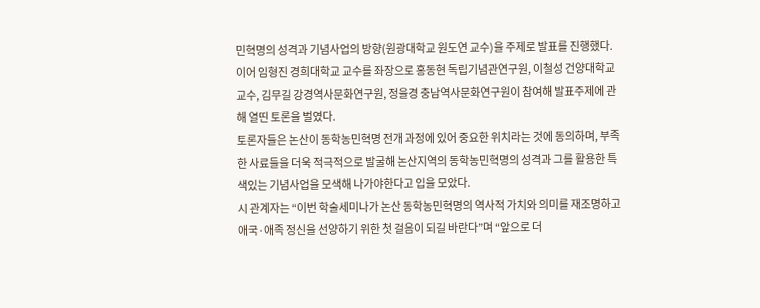민혁명의 성격과 기념사업의 방향(원광대학교 원도연 교수)을 주제로 발표를 진행했다.
이어 임형진 경희대학교 교수를 좌장으로 홍동현 독립기념관연구원, 이철성 건양대학교 교수, 김무길 강경역사문화연구원, 정을경 충남역사문화연구원이 참여해 발표주제에 관해 열띤 토론을 벌였다.
토론자들은 논산이 동학농민혁명 전개 과정에 있어 중요한 위치라는 것에 동의하며, 부족한 사료들을 더욱 적극적으로 발굴해 논산지역의 동학농민혁명의 성격과 그를 활용한 특색있는 기념사업을 모색해 나가야한다고 입을 모았다.
시 관계자는 “이번 학술세미나가 논산 동학농민혁명의 역사적 가치와 의미를 재조명하고 애국·애족 정신을 선양하기 위한 첫 걸음이 되길 바란다”며 “앞으로 더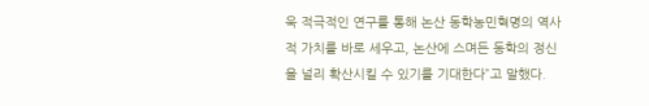욱 적극적인 연구를 통해 논산 동학농민혁명의 역사적 가치를 바로 세우고, 논산에 스며든 동학의 정신을 널리 확산시킬 수 있기를 기대한다”고 말했다.